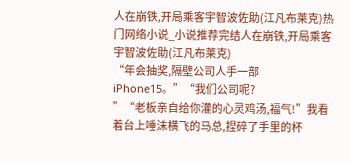人在崩铁,开局乘客宇智波佐助(江凡布莱克)热门网络小说_小说推荐完结人在崩铁,开局乘客宇智波佐助(江凡布莱克)
“年会抽奖,隔壁公司人手一部iPhone15。”“我们公司呢?
”“老板亲自给你灌的心灵鸡汤,福气!”我看着台上唾沫横飞的马总,捏碎了手里的杯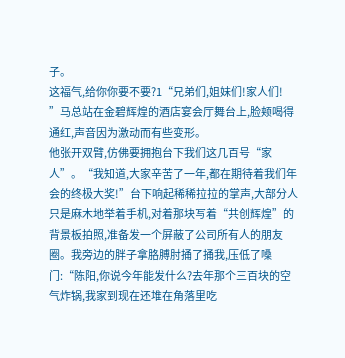子。
这福气,给你你要不要?1“兄弟们,姐妹们!家人们!
”马总站在金碧辉煌的酒店宴会厅舞台上,脸颊喝得通红,声音因为激动而有些变形。
他张开双臂,仿佛要拥抱台下我们这几百号“家人”。“我知道,大家辛苦了一年,都在期待着我们年会的终极大奖!”台下响起稀稀拉拉的掌声,大部分人只是麻木地举着手机,对着那块写着“共创辉煌”的背景板拍照,准备发一个屏蔽了公司所有人的朋友圈。我旁边的胖子拿胳膊肘捅了捅我,压低了嗓门:“陈阳,你说今年能发什么?去年那个三百块的空气炸锅,我家到现在还堆在角落里吃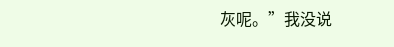灰呢。”我没说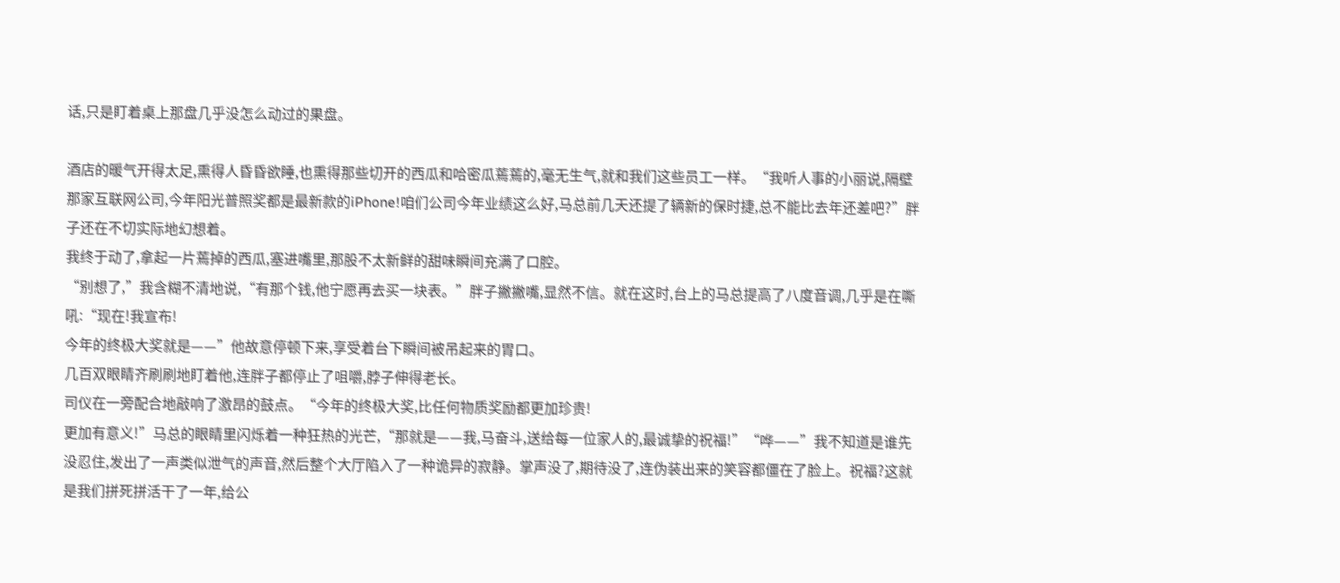话,只是盯着桌上那盘几乎没怎么动过的果盘。

酒店的暖气开得太足,熏得人昏昏欲睡,也熏得那些切开的西瓜和哈密瓜蔫蔫的,毫无生气,就和我们这些员工一样。“我听人事的小丽说,隔壁那家互联网公司,今年阳光普照奖都是最新款的iPhone!咱们公司今年业绩这么好,马总前几天还提了辆新的保时捷,总不能比去年还差吧?”胖子还在不切实际地幻想着。
我终于动了,拿起一片蔫掉的西瓜,塞进嘴里,那股不太新鲜的甜味瞬间充满了口腔。
“别想了,”我含糊不清地说,“有那个钱,他宁愿再去买一块表。”胖子撇撇嘴,显然不信。就在这时,台上的马总提高了八度音调,几乎是在嘶吼:“现在!我宣布!
今年的终极大奖就是——”他故意停顿下来,享受着台下瞬间被吊起来的胃口。
几百双眼睛齐刷刷地盯着他,连胖子都停止了咀嚼,脖子伸得老长。
司仪在一旁配合地敲响了激昂的鼓点。“今年的终极大奖,比任何物质奖励都更加珍贵!
更加有意义!”马总的眼睛里闪烁着一种狂热的光芒,“那就是——我,马奋斗,送给每一位家人的,最诚挚的祝福!”“哗——”我不知道是谁先没忍住,发出了一声类似泄气的声音,然后整个大厅陷入了一种诡异的寂静。掌声没了,期待没了,连伪装出来的笑容都僵在了脸上。祝福?这就是我们拼死拼活干了一年,给公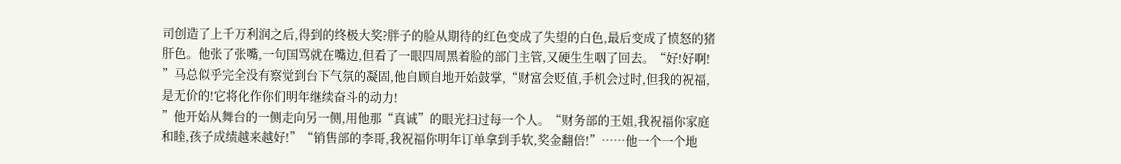司创造了上千万利润之后,得到的终极大奖?胖子的脸从期待的红色变成了失望的白色,最后变成了愤怒的猪肝色。他张了张嘴,一句国骂就在嘴边,但看了一眼四周黑着脸的部门主管,又硬生生咽了回去。“好!好啊!
”马总似乎完全没有察觉到台下气氛的凝固,他自顾自地开始鼓掌,“财富会贬值,手机会过时,但我的祝福,是无价的!它将化作你们明年继续奋斗的动力!
”他开始从舞台的一侧走向另一侧,用他那“真诚”的眼光扫过每一个人。“财务部的王姐,我祝福你家庭和睦,孩子成绩越来越好!”“销售部的李哥,我祝福你明年订单拿到手软,奖金翻倍!”……他一个一个地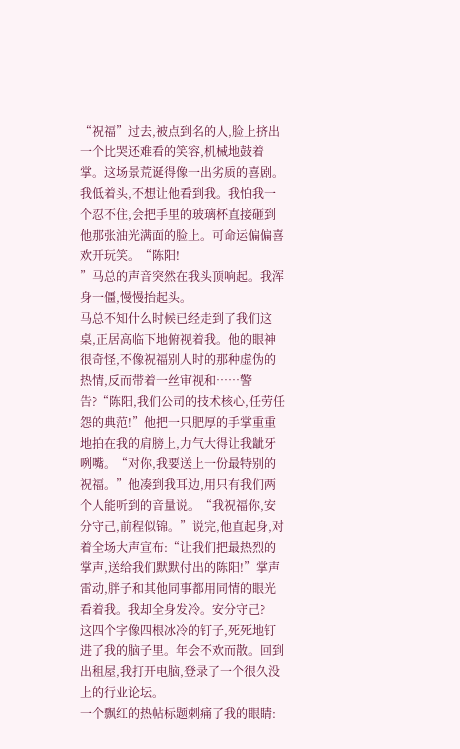“祝福”过去,被点到名的人,脸上挤出一个比哭还难看的笑容,机械地鼓着掌。这场景荒诞得像一出劣质的喜剧。
我低着头,不想让他看到我。我怕我一个忍不住,会把手里的玻璃杯直接砸到他那张油光满面的脸上。可命运偏偏喜欢开玩笑。“陈阳!
”马总的声音突然在我头顶响起。我浑身一僵,慢慢抬起头。
马总不知什么时候已经走到了我们这桌,正居高临下地俯视着我。他的眼神很奇怪,不像祝福别人时的那种虚伪的热情,反而带着一丝审视和……警告?“陈阳,我们公司的技术核心,任劳任怨的典范!”他把一只肥厚的手掌重重地拍在我的肩膀上,力气大得让我龇牙咧嘴。“对你,我要送上一份最特别的祝福。”他凑到我耳边,用只有我们两个人能听到的音量说。“我祝福你,安分守己,前程似锦。”说完,他直起身,对着全场大声宣布:“让我们把最热烈的掌声,送给我们默默付出的陈阳!”掌声雷动,胖子和其他同事都用同情的眼光看着我。我却全身发冷。安分守己?
这四个字像四根冰冷的钉子,死死地钉进了我的脑子里。年会不欢而散。回到出租屋,我打开电脑,登录了一个很久没上的行业论坛。
一个飘红的热帖标题刺痛了我的眼睛: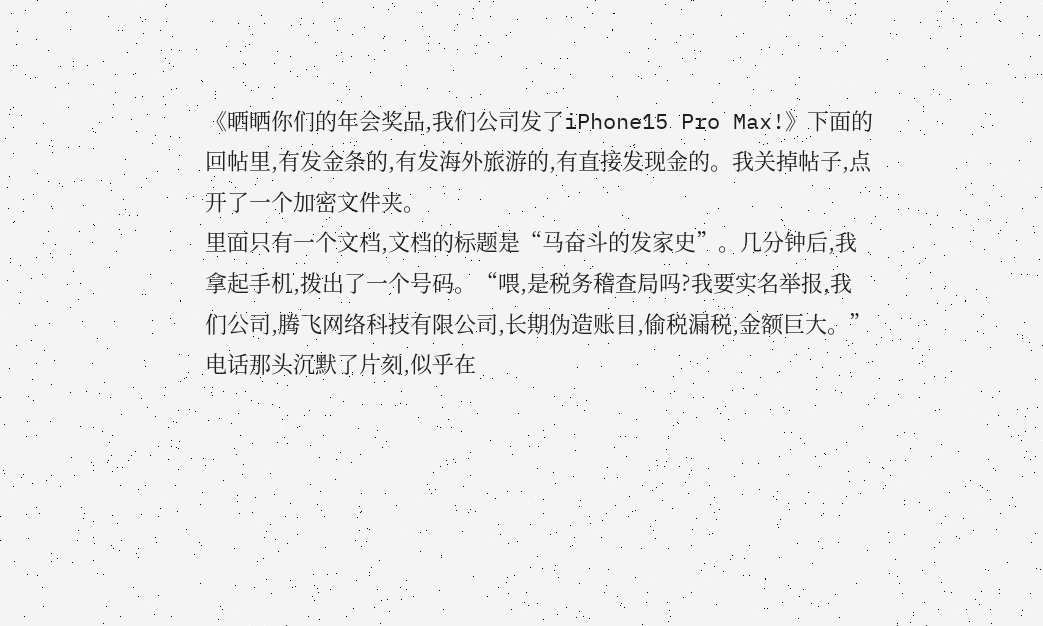《晒晒你们的年会奖品,我们公司发了iPhone15 Pro Max!》下面的回帖里,有发金条的,有发海外旅游的,有直接发现金的。我关掉帖子,点开了一个加密文件夹。
里面只有一个文档,文档的标题是“马奋斗的发家史”。几分钟后,我拿起手机,拨出了一个号码。“喂,是税务稽查局吗?我要实名举报,我们公司,腾飞网络科技有限公司,长期伪造账目,偷税漏税,金额巨大。”电话那头沉默了片刻,似乎在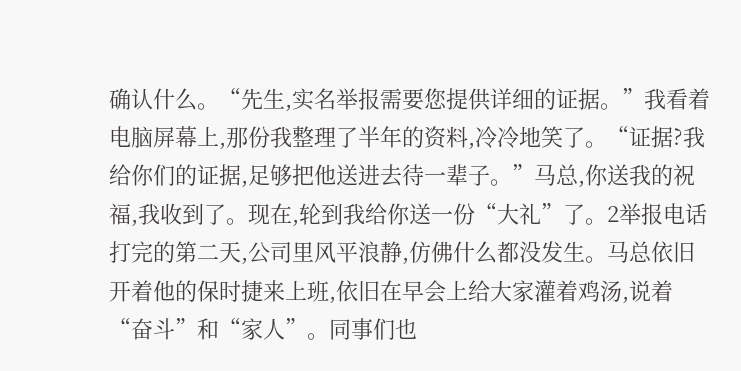确认什么。“先生,实名举报需要您提供详细的证据。”我看着电脑屏幕上,那份我整理了半年的资料,冷冷地笑了。“证据?我给你们的证据,足够把他送进去待一辈子。”马总,你送我的祝福,我收到了。现在,轮到我给你送一份“大礼”了。2举报电话打完的第二天,公司里风平浪静,仿佛什么都没发生。马总依旧开着他的保时捷来上班,依旧在早会上给大家灌着鸡汤,说着“奋斗”和“家人”。同事们也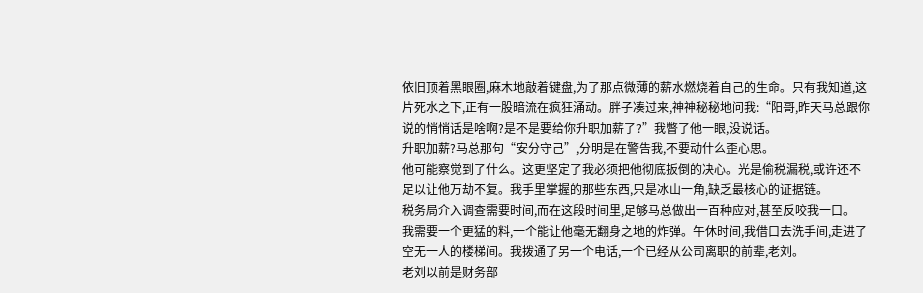依旧顶着黑眼圈,麻木地敲着键盘,为了那点微薄的薪水燃烧着自己的生命。只有我知道,这片死水之下,正有一股暗流在疯狂涌动。胖子凑过来,神神秘秘地问我:“阳哥,昨天马总跟你说的悄悄话是啥啊?是不是要给你升职加薪了?”我瞥了他一眼,没说话。
升职加薪?马总那句“安分守己”,分明是在警告我,不要动什么歪心思。
他可能察觉到了什么。这更坚定了我必须把他彻底扳倒的决心。光是偷税漏税,或许还不足以让他万劫不复。我手里掌握的那些东西,只是冰山一角,缺乏最核心的证据链。
税务局介入调查需要时间,而在这段时间里,足够马总做出一百种应对,甚至反咬我一口。
我需要一个更猛的料,一个能让他毫无翻身之地的炸弹。午休时间,我借口去洗手间,走进了空无一人的楼梯间。我拨通了另一个电话,一个已经从公司离职的前辈,老刘。
老刘以前是财务部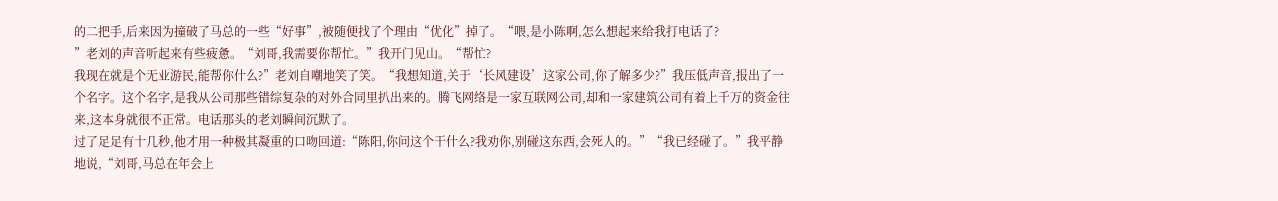的二把手,后来因为撞破了马总的一些“好事”,被随便找了个理由“优化”掉了。“喂,是小陈啊,怎么想起来给我打电话了?
”老刘的声音听起来有些疲惫。“刘哥,我需要你帮忙。”我开门见山。“帮忙?
我现在就是个无业游民,能帮你什么?”老刘自嘲地笑了笑。“我想知道,关于‘长风建设’这家公司,你了解多少?”我压低声音,报出了一个名字。这个名字,是我从公司那些错综复杂的对外合同里扒出来的。腾飞网络是一家互联网公司,却和一家建筑公司有着上千万的资金往来,这本身就很不正常。电话那头的老刘瞬间沉默了。
过了足足有十几秒,他才用一种极其凝重的口吻回道:“陈阳,你问这个干什么?我劝你,别碰这东西,会死人的。”“我已经碰了。”我平静地说,“刘哥,马总在年会上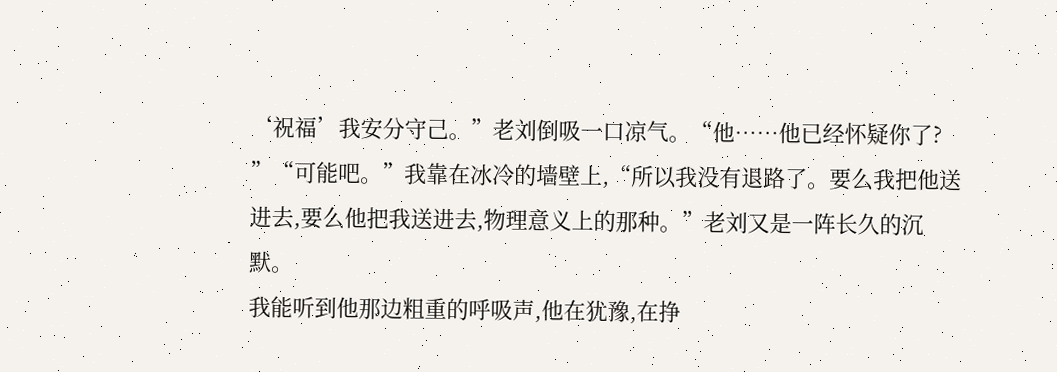‘祝福’我安分守己。”老刘倒吸一口凉气。“他……他已经怀疑你了?
”“可能吧。”我靠在冰冷的墙壁上,“所以我没有退路了。要么我把他送进去,要么他把我送进去,物理意义上的那种。”老刘又是一阵长久的沉默。
我能听到他那边粗重的呼吸声,他在犹豫,在挣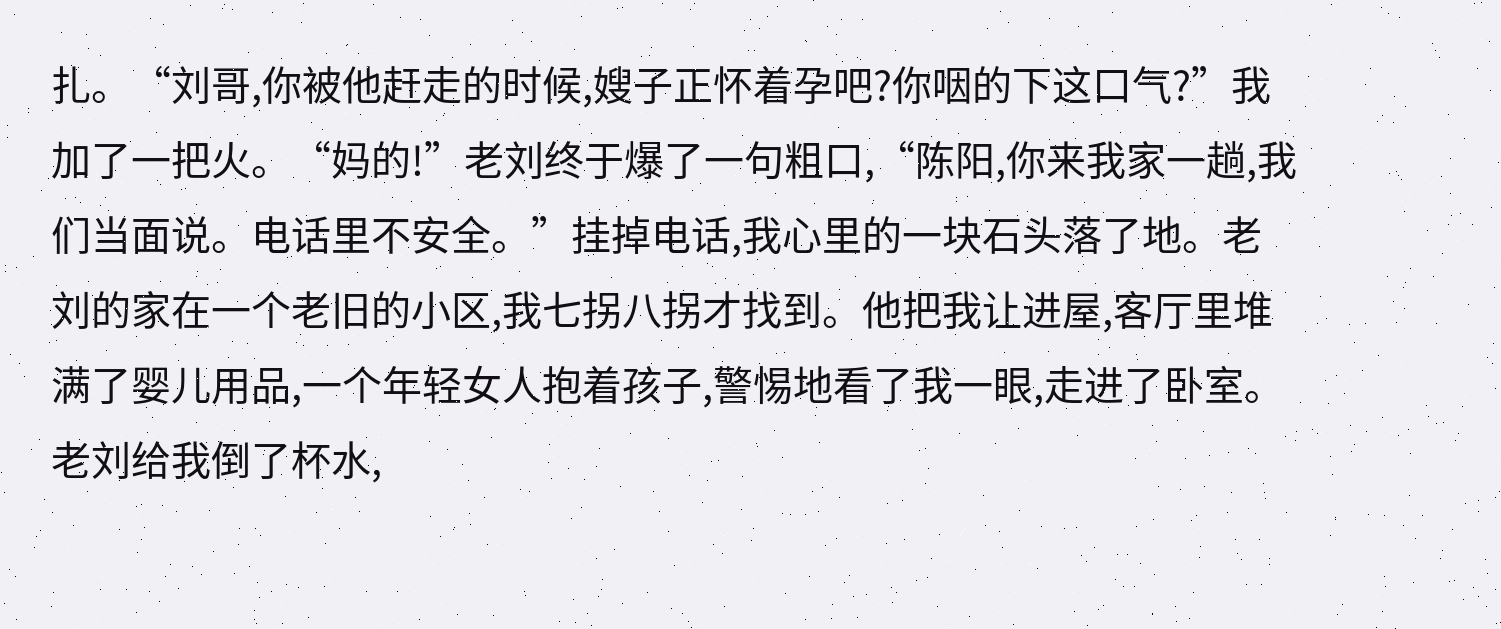扎。“刘哥,你被他赶走的时候,嫂子正怀着孕吧?你咽的下这口气?”我加了一把火。“妈的!”老刘终于爆了一句粗口,“陈阳,你来我家一趟,我们当面说。电话里不安全。”挂掉电话,我心里的一块石头落了地。老刘的家在一个老旧的小区,我七拐八拐才找到。他把我让进屋,客厅里堆满了婴儿用品,一个年轻女人抱着孩子,警惕地看了我一眼,走进了卧室。
老刘给我倒了杯水,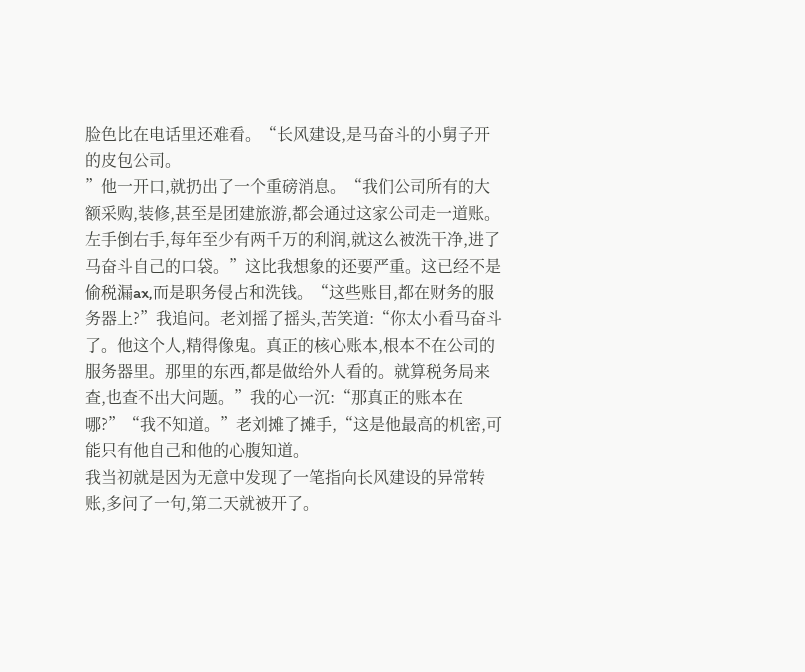脸色比在电话里还难看。“长风建设,是马奋斗的小舅子开的皮包公司。
”他一开口,就扔出了一个重磅消息。“我们公司所有的大额采购,装修,甚至是团建旅游,都会通过这家公司走一道账。左手倒右手,每年至少有两千万的利润,就这么被洗干净,进了马奋斗自己的口袋。”这比我想象的还要严重。这已经不是偷税漏ax,而是职务侵占和洗钱。“这些账目,都在财务的服务器上?”我追问。老刘摇了摇头,苦笑道:“你太小看马奋斗了。他这个人,精得像鬼。真正的核心账本,根本不在公司的服务器里。那里的东西,都是做给外人看的。就算税务局来查,也查不出大问题。”我的心一沉:“那真正的账本在哪?”“我不知道。”老刘摊了摊手,“这是他最高的机密,可能只有他自己和他的心腹知道。
我当初就是因为无意中发现了一笔指向长风建设的异常转账,多问了一句,第二天就被开了。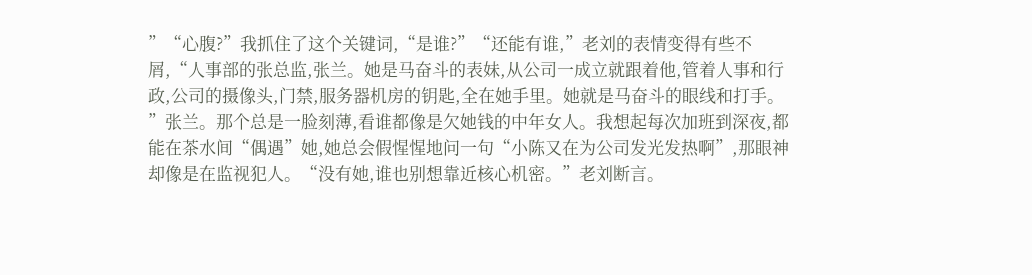”“心腹?”我抓住了这个关键词,“是谁?”“还能有谁,”老刘的表情变得有些不屑,“人事部的张总监,张兰。她是马奋斗的表妹,从公司一成立就跟着他,管着人事和行政,公司的摄像头,门禁,服务器机房的钥匙,全在她手里。她就是马奋斗的眼线和打手。
”张兰。那个总是一脸刻薄,看谁都像是欠她钱的中年女人。我想起每次加班到深夜,都能在茶水间“偶遇”她,她总会假惺惺地问一句“小陈又在为公司发光发热啊”,那眼神却像是在监视犯人。“没有她,谁也别想靠近核心机密。”老刘断言。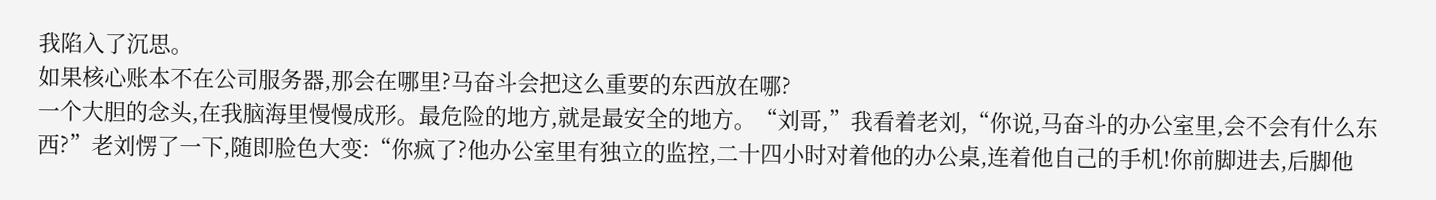我陷入了沉思。
如果核心账本不在公司服务器,那会在哪里?马奋斗会把这么重要的东西放在哪?
一个大胆的念头,在我脑海里慢慢成形。最危险的地方,就是最安全的地方。“刘哥,”我看着老刘,“你说,马奋斗的办公室里,会不会有什么东西?”老刘愣了一下,随即脸色大变:“你疯了?他办公室里有独立的监控,二十四小时对着他的办公桌,连着他自己的手机!你前脚进去,后脚他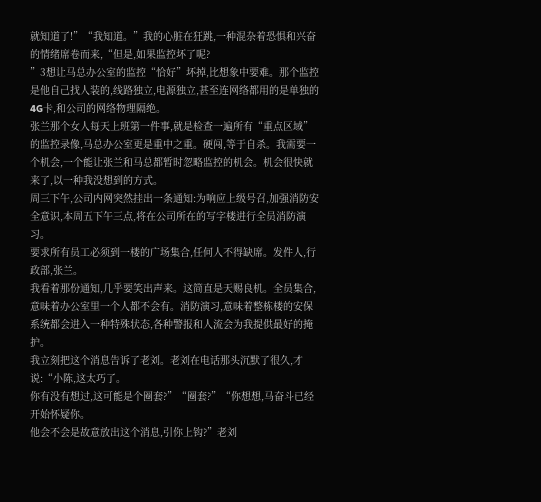就知道了!”“我知道。”我的心脏在狂跳,一种混杂着恐惧和兴奋的情绪席卷而来,“但是,如果监控坏了呢?
”3想让马总办公室的监控“恰好”坏掉,比想象中要难。那个监控是他自己找人装的,线路独立,电源独立,甚至连网络都用的是单独的4G卡,和公司的网络物理隔绝。
张兰那个女人每天上班第一件事,就是检查一遍所有“重点区域”的监控录像,马总办公室更是重中之重。硬闯,等于自杀。我需要一个机会,一个能让张兰和马总都暂时忽略监控的机会。机会很快就来了,以一种我没想到的方式。
周三下午,公司内网突然挂出一条通知:为响应上级号召,加强消防安全意识,本周五下午三点,将在公司所在的写字楼进行全员消防演习。
要求所有员工必须到一楼的广场集合,任何人不得缺席。发件人,行政部,张兰。
我看着那份通知,几乎要笑出声来。这简直是天赐良机。全员集合,意味着办公室里一个人都不会有。消防演习,意味着整栋楼的安保系统都会进入一种特殊状态,各种警报和人流会为我提供最好的掩护。
我立刻把这个消息告诉了老刘。老刘在电话那头沉默了很久,才说:“小陈,这太巧了。
你有没有想过,这可能是个圈套?”“圈套?”“你想想,马奋斗已经开始怀疑你。
他会不会是故意放出这个消息,引你上钩?”老刘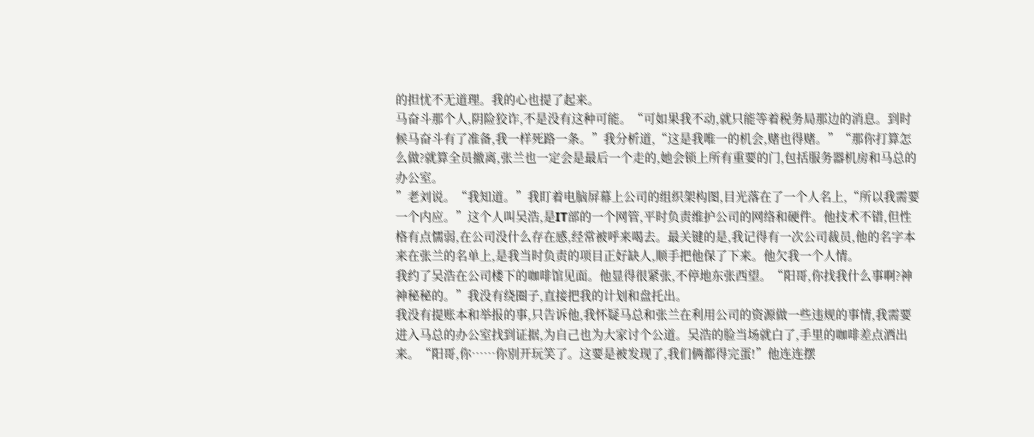的担忧不无道理。我的心也提了起来。
马奋斗那个人,阴险狡诈,不是没有这种可能。“可如果我不动,就只能等着税务局那边的消息。到时候马奋斗有了准备,我一样死路一条。”我分析道,“这是我唯一的机会,赌也得赌。”“那你打算怎么做?就算全员撤离,张兰也一定会是最后一个走的,她会锁上所有重要的门,包括服务器机房和马总的办公室。
”老刘说。“我知道。”我盯着电脑屏幕上公司的组织架构图,目光落在了一个人名上,“所以我需要一个内应。”这个人叫吴浩,是IT部的一个网管,平时负责维护公司的网络和硬件。他技术不错,但性格有点懦弱,在公司没什么存在感,经常被呼来喝去。最关键的是,我记得有一次公司裁员,他的名字本来在张兰的名单上,是我当时负责的项目正好缺人,顺手把他保了下来。他欠我一个人情。
我约了吴浩在公司楼下的咖啡馆见面。他显得很紧张,不停地东张西望。“阳哥,你找我什么事啊?神神秘秘的。”我没有绕圈子,直接把我的计划和盘托出。
我没有提账本和举报的事,只告诉他,我怀疑马总和张兰在利用公司的资源做一些违规的事情,我需要进入马总的办公室找到证据,为自己也为大家讨个公道。吴浩的脸当场就白了,手里的咖啡差点洒出来。“阳哥,你……你别开玩笑了。这要是被发现了,我们俩都得完蛋!”他连连摆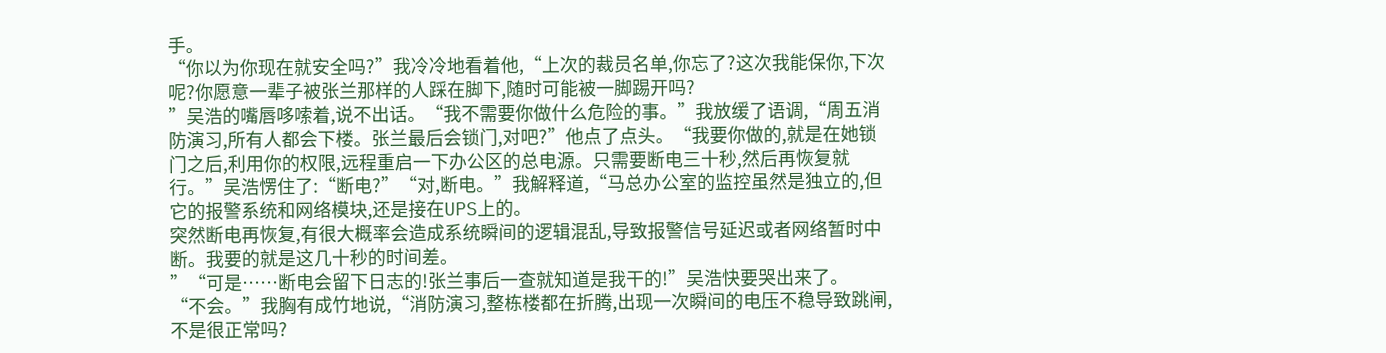手。
“你以为你现在就安全吗?”我冷冷地看着他,“上次的裁员名单,你忘了?这次我能保你,下次呢?你愿意一辈子被张兰那样的人踩在脚下,随时可能被一脚踢开吗?
”吴浩的嘴唇哆嗦着,说不出话。“我不需要你做什么危险的事。”我放缓了语调,“周五消防演习,所有人都会下楼。张兰最后会锁门,对吧?”他点了点头。“我要你做的,就是在她锁门之后,利用你的权限,远程重启一下办公区的总电源。只需要断电三十秒,然后再恢复就行。”吴浩愣住了:“断电?”“对,断电。”我解释道,“马总办公室的监控虽然是独立的,但它的报警系统和网络模块,还是接在UPS上的。
突然断电再恢复,有很大概率会造成系统瞬间的逻辑混乱,导致报警信号延迟或者网络暂时中断。我要的就是这几十秒的时间差。
”“可是……断电会留下日志的!张兰事后一查就知道是我干的!”吴浩快要哭出来了。
“不会。”我胸有成竹地说,“消防演习,整栋楼都在折腾,出现一次瞬间的电压不稳导致跳闸,不是很正常吗?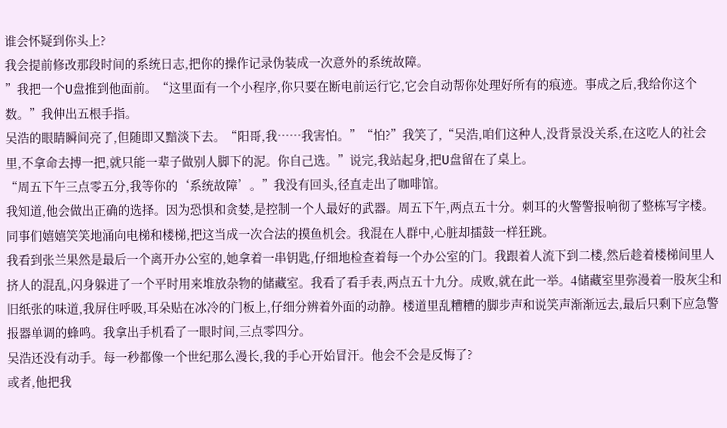谁会怀疑到你头上?
我会提前修改那段时间的系统日志,把你的操作记录伪装成一次意外的系统故障。
”我把一个U盘推到他面前。“这里面有一个小程序,你只要在断电前运行它,它会自动帮你处理好所有的痕迹。事成之后,我给你这个数。”我伸出五根手指。
吴浩的眼睛瞬间亮了,但随即又黯淡下去。“阳哥,我……我害怕。”“怕?”我笑了,“吴浩,咱们这种人,没背景没关系,在这吃人的社会里,不拿命去搏一把,就只能一辈子做别人脚下的泥。你自己选。”说完,我站起身,把U盘留在了桌上。
“周五下午三点零五分,我等你的‘系统故障’。”我没有回头,径直走出了咖啡馆。
我知道,他会做出正确的选择。因为恐惧和贪婪,是控制一个人最好的武器。周五下午,两点五十分。刺耳的火警警报响彻了整栋写字楼。同事们嬉嬉笑笑地涌向电梯和楼梯,把这当成一次合法的摸鱼机会。我混在人群中,心脏却擂鼓一样狂跳。
我看到张兰果然是最后一个离开办公室的,她拿着一串钥匙,仔细地检查着每一个办公室的门。我跟着人流下到二楼,然后趁着楼梯间里人挤人的混乱,闪身躲进了一个平时用来堆放杂物的储藏室。我看了看手表,两点五十九分。成败,就在此一举。4储藏室里弥漫着一股灰尘和旧纸张的味道,我屏住呼吸,耳朵贴在冰冷的门板上,仔细分辨着外面的动静。楼道里乱糟糟的脚步声和说笑声渐渐远去,最后只剩下应急警报器单调的蜂鸣。我拿出手机看了一眼时间,三点零四分。
吴浩还没有动手。每一秒都像一个世纪那么漫长,我的手心开始冒汗。他会不会是反悔了?
或者,他把我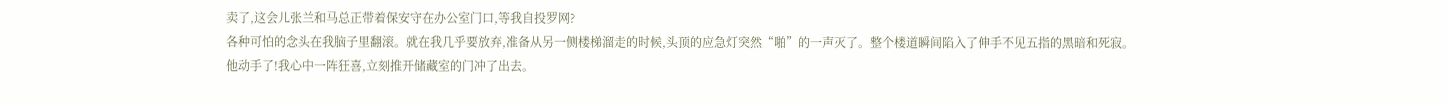卖了,这会儿张兰和马总正带着保安守在办公室门口,等我自投罗网?
各种可怕的念头在我脑子里翻滚。就在我几乎要放弃,准备从另一侧楼梯溜走的时候,头顶的应急灯突然“啪”的一声灭了。整个楼道瞬间陷入了伸手不见五指的黑暗和死寂。
他动手了!我心中一阵狂喜,立刻推开储藏室的门冲了出去。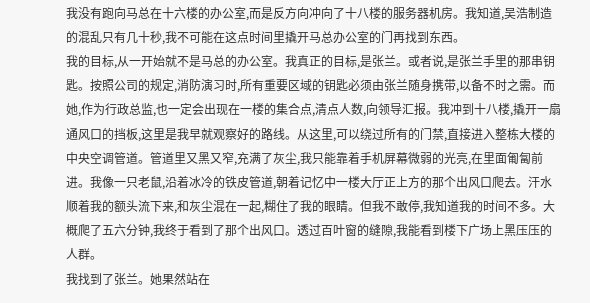我没有跑向马总在十六楼的办公室,而是反方向冲向了十八楼的服务器机房。我知道,吴浩制造的混乱只有几十秒,我不可能在这点时间里撬开马总办公室的门再找到东西。
我的目标,从一开始就不是马总的办公室。我真正的目标,是张兰。或者说,是张兰手里的那串钥匙。按照公司的规定,消防演习时,所有重要区域的钥匙必须由张兰随身携带,以备不时之需。而她,作为行政总监,也一定会出现在一楼的集合点,清点人数,向领导汇报。我冲到十八楼,撬开一扇通风口的挡板,这里是我早就观察好的路线。从这里,可以绕过所有的门禁,直接进入整栋大楼的中央空调管道。管道里又黑又窄,充满了灰尘,我只能靠着手机屏幕微弱的光亮,在里面匍匐前进。我像一只老鼠,沿着冰冷的铁皮管道,朝着记忆中一楼大厅正上方的那个出风口爬去。汗水顺着我的额头流下来,和灰尘混在一起,糊住了我的眼睛。但我不敢停,我知道我的时间不多。大概爬了五六分钟,我终于看到了那个出风口。透过百叶窗的缝隙,我能看到楼下广场上黑压压的人群。
我找到了张兰。她果然站在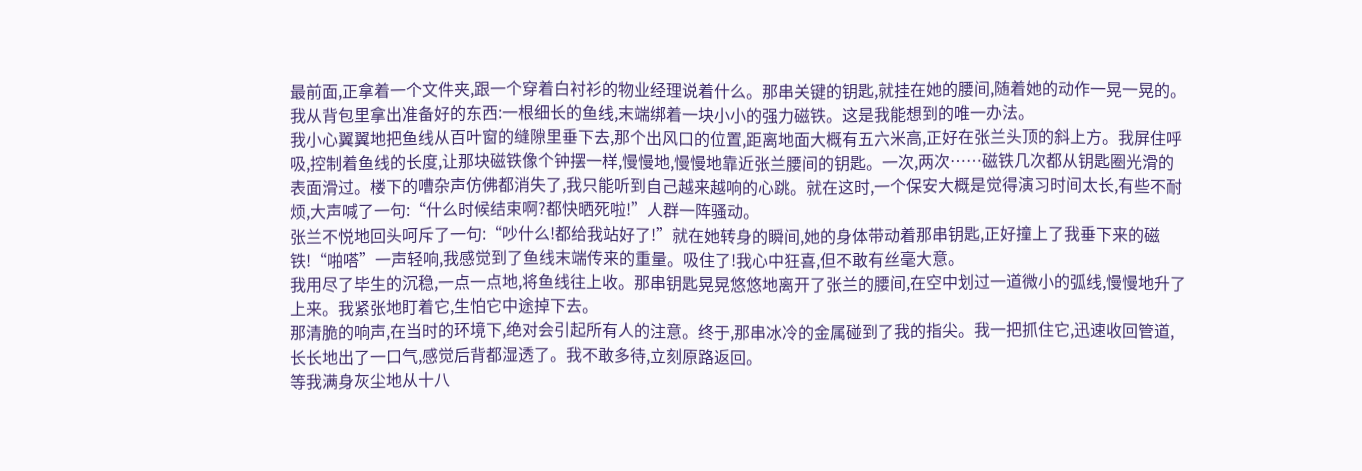最前面,正拿着一个文件夹,跟一个穿着白衬衫的物业经理说着什么。那串关键的钥匙,就挂在她的腰间,随着她的动作一晃一晃的。我从背包里拿出准备好的东西:一根细长的鱼线,末端绑着一块小小的强力磁铁。这是我能想到的唯一办法。
我小心翼翼地把鱼线从百叶窗的缝隙里垂下去,那个出风口的位置,距离地面大概有五六米高,正好在张兰头顶的斜上方。我屏住呼吸,控制着鱼线的长度,让那块磁铁像个钟摆一样,慢慢地,慢慢地靠近张兰腰间的钥匙。一次,两次……磁铁几次都从钥匙圈光滑的表面滑过。楼下的嘈杂声仿佛都消失了,我只能听到自己越来越响的心跳。就在这时,一个保安大概是觉得演习时间太长,有些不耐烦,大声喊了一句:“什么时候结束啊?都快晒死啦!”人群一阵骚动。
张兰不悦地回头呵斥了一句:“吵什么!都给我站好了!”就在她转身的瞬间,她的身体带动着那串钥匙,正好撞上了我垂下来的磁铁!“啪嗒”一声轻响,我感觉到了鱼线末端传来的重量。吸住了!我心中狂喜,但不敢有丝毫大意。
我用尽了毕生的沉稳,一点一点地,将鱼线往上收。那串钥匙晃晃悠悠地离开了张兰的腰间,在空中划过一道微小的弧线,慢慢地升了上来。我紧张地盯着它,生怕它中途掉下去。
那清脆的响声,在当时的环境下,绝对会引起所有人的注意。终于,那串冰冷的金属碰到了我的指尖。我一把抓住它,迅速收回管道,长长地出了一口气,感觉后背都湿透了。我不敢多待,立刻原路返回。
等我满身灰尘地从十八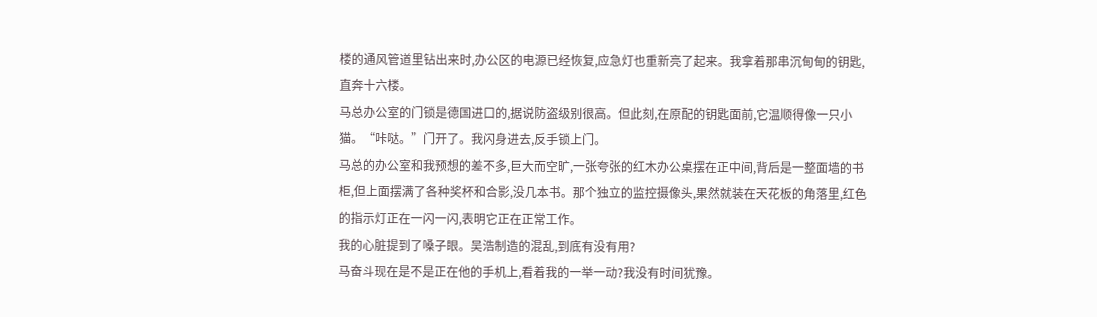楼的通风管道里钻出来时,办公区的电源已经恢复,应急灯也重新亮了起来。我拿着那串沉甸甸的钥匙,直奔十六楼。
马总办公室的门锁是德国进口的,据说防盗级别很高。但此刻,在原配的钥匙面前,它温顺得像一只小猫。“咔哒。”门开了。我闪身进去,反手锁上门。
马总的办公室和我预想的差不多,巨大而空旷,一张夸张的红木办公桌摆在正中间,背后是一整面墙的书柜,但上面摆满了各种奖杯和合影,没几本书。那个独立的监控摄像头,果然就装在天花板的角落里,红色的指示灯正在一闪一闪,表明它正在正常工作。
我的心脏提到了嗓子眼。吴浩制造的混乱,到底有没有用?
马奋斗现在是不是正在他的手机上,看着我的一举一动?我没有时间犹豫。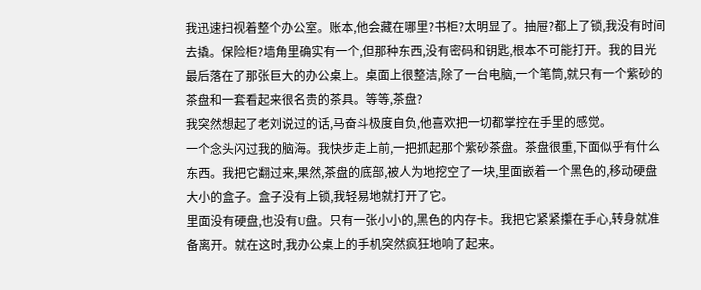我迅速扫视着整个办公室。账本,他会藏在哪里?书柜?太明显了。抽屉?都上了锁,我没有时间去撬。保险柜?墙角里确实有一个,但那种东西,没有密码和钥匙,根本不可能打开。我的目光最后落在了那张巨大的办公桌上。桌面上很整洁,除了一台电脑,一个笔筒,就只有一个紫砂的茶盘和一套看起来很名贵的茶具。等等,茶盘?
我突然想起了老刘说过的话,马奋斗极度自负,他喜欢把一切都掌控在手里的感觉。
一个念头闪过我的脑海。我快步走上前,一把抓起那个紫砂茶盘。茶盘很重,下面似乎有什么东西。我把它翻过来,果然,茶盘的底部,被人为地挖空了一块,里面嵌着一个黑色的,移动硬盘大小的盒子。盒子没有上锁,我轻易地就打开了它。
里面没有硬盘,也没有U盘。只有一张小小的,黑色的内存卡。我把它紧紧攥在手心,转身就准备离开。就在这时,我办公桌上的手机突然疯狂地响了起来。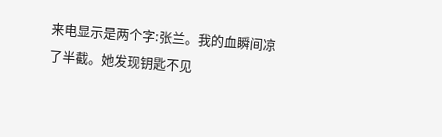来电显示是两个字:张兰。我的血瞬间凉了半截。她发现钥匙不见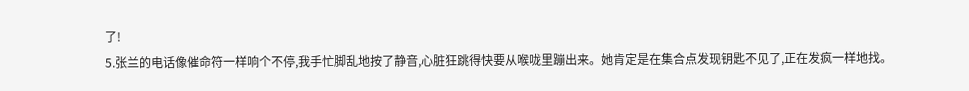了!
5.张兰的电话像催命符一样响个不停,我手忙脚乱地按了静音,心脏狂跳得快要从喉咙里蹦出来。她肯定是在集合点发现钥匙不见了,正在发疯一样地找。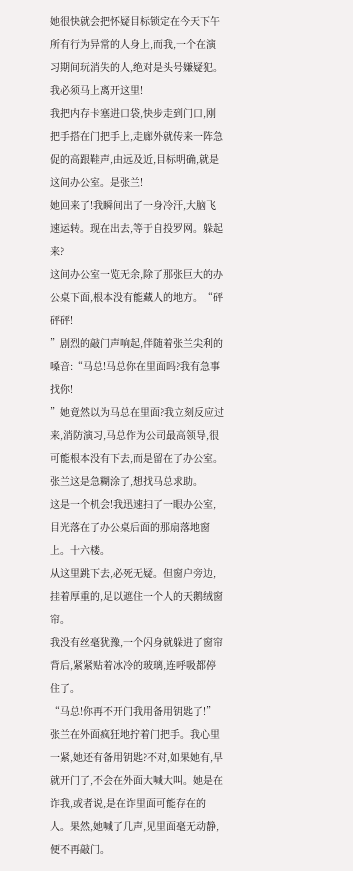她很快就会把怀疑目标锁定在今天下午所有行为异常的人身上,而我,一个在演习期间玩消失的人,绝对是头号嫌疑犯。我必须马上离开这里!
我把内存卡塞进口袋,快步走到门口,刚把手搭在门把手上,走廊外就传来一阵急促的高跟鞋声,由远及近,目标明确,就是这间办公室。是张兰!
她回来了!我瞬间出了一身冷汗,大脑飞速运转。现在出去,等于自投罗网。躲起来?
这间办公室一览无余,除了那张巨大的办公桌下面,根本没有能藏人的地方。“砰砰砰!
”剧烈的敲门声响起,伴随着张兰尖利的嗓音:“马总!马总你在里面吗?我有急事找你!
”她竟然以为马总在里面?我立刻反应过来,消防演习,马总作为公司最高领导,很可能根本没有下去,而是留在了办公室。张兰这是急糊涂了,想找马总求助。
这是一个机会!我迅速扫了一眼办公室,目光落在了办公桌后面的那扇落地窗上。十六楼。
从这里跳下去,必死无疑。但窗户旁边,挂着厚重的,足以遮住一个人的天鹅绒窗帘。
我没有丝毫犹豫,一个闪身就躲进了窗帘背后,紧紧贴着冰冷的玻璃,连呼吸都停住了。
“马总!你再不开门我用备用钥匙了!”张兰在外面疯狂地拧着门把手。我心里一紧,她还有备用钥匙?不对,如果她有,早就开门了,不会在外面大喊大叫。她是在诈我,或者说,是在诈里面可能存在的人。果然,她喊了几声,见里面毫无动静,便不再敲门。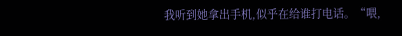我听到她拿出手机,似乎在给谁打电话。“喂,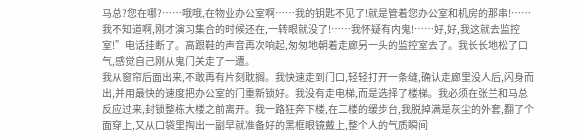马总?您在哪?……哦哦,在物业办公室啊……我的钥匙不见了!就是管着您办公室和机房的那串!……我不知道啊,刚才演习集合的时候还在,一转眼就没了!……我怀疑有内鬼!……好,好,我这就去监控室!”电话挂断了。高跟鞋的声音再次响起,匆匆地朝着走廊另一头的监控室去了。我长长地松了口气,感觉自己刚从鬼门关走了一遭。
我从窗帘后面出来,不敢再有片刻耽搁。我快速走到门口,轻轻打开一条缝,确认走廊里没人后,闪身而出,并用最快的速度把办公室的门重新锁好。我没有走电梯,而是选择了楼梯。我必须在张兰和马总反应过来,封锁整栋大楼之前离开。我一路狂奔下楼,在二楼的缓步台,我脱掉满是灰尘的外套,翻了个面穿上,又从口袋里掏出一副早就准备好的黑框眼镜戴上,整个人的气质瞬间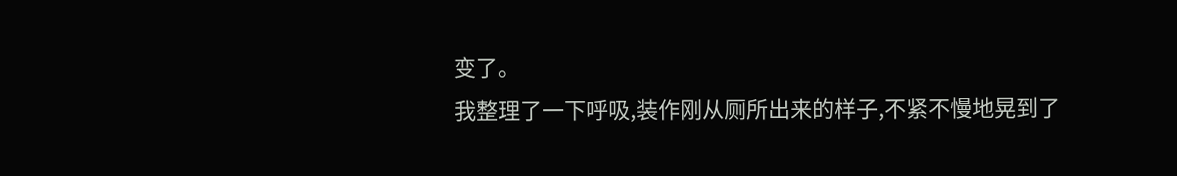变了。
我整理了一下呼吸,装作刚从厕所出来的样子,不紧不慢地晃到了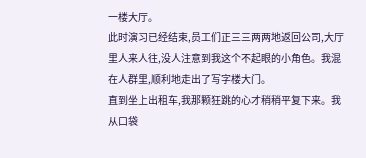一楼大厅。
此时演习已经结束,员工们正三三两两地返回公司,大厅里人来人往,没人注意到我这个不起眼的小角色。我混在人群里,顺利地走出了写字楼大门。
直到坐上出租车,我那颗狂跳的心才稍稍平复下来。我从口袋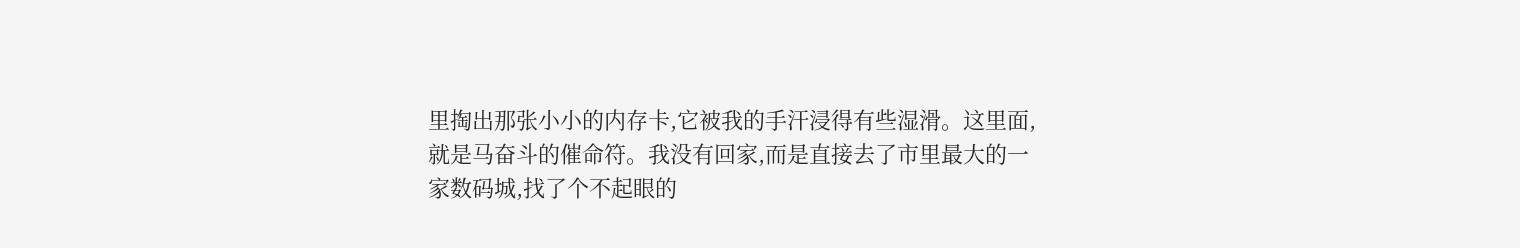里掏出那张小小的内存卡,它被我的手汗浸得有些湿滑。这里面,就是马奋斗的催命符。我没有回家,而是直接去了市里最大的一家数码城,找了个不起眼的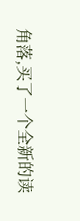角落,买了一个全新的读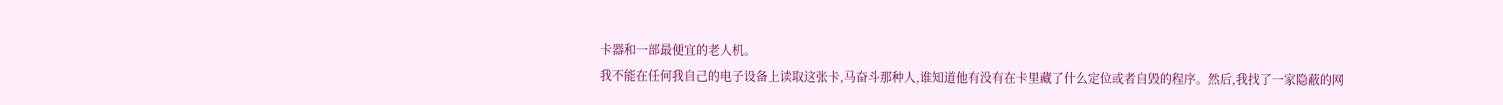卡器和一部最便宜的老人机。
我不能在任何我自己的电子设备上读取这张卡,马奋斗那种人,谁知道他有没有在卡里藏了什么定位或者自毁的程序。然后,我找了一家隐蔽的网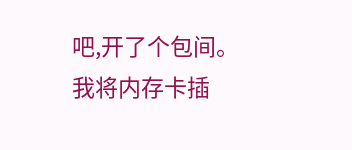吧,开了个包间。我将内存卡插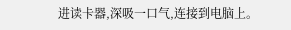进读卡器,深吸一口气,连接到电脑上。